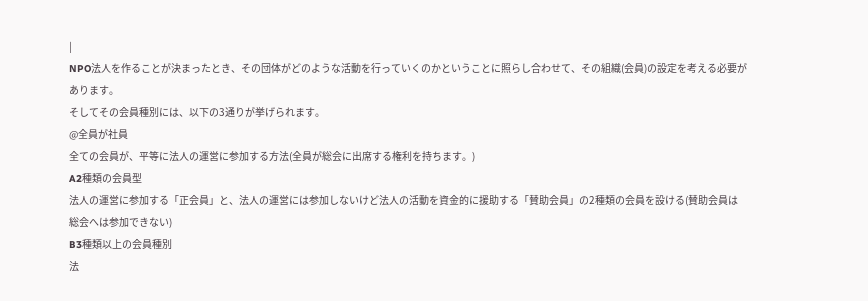|
NPO法人を作ることが決まったとき、その団体がどのような活動を行っていくのかということに照らし合わせて、その組織(会員)の設定を考える必要があります。
そしてその会員種別には、以下の3通りが挙げられます。
@全員が社員
全ての会員が、平等に法人の運営に参加する方法(全員が総会に出席する権利を持ちます。)
A2種類の会員型
法人の運営に参加する「正会員」と、法人の運営には参加しないけど法人の活動を資金的に援助する「賛助会員」の2種類の会員を設ける(賛助会員は総会へは参加できない)
B3種類以上の会員種別
法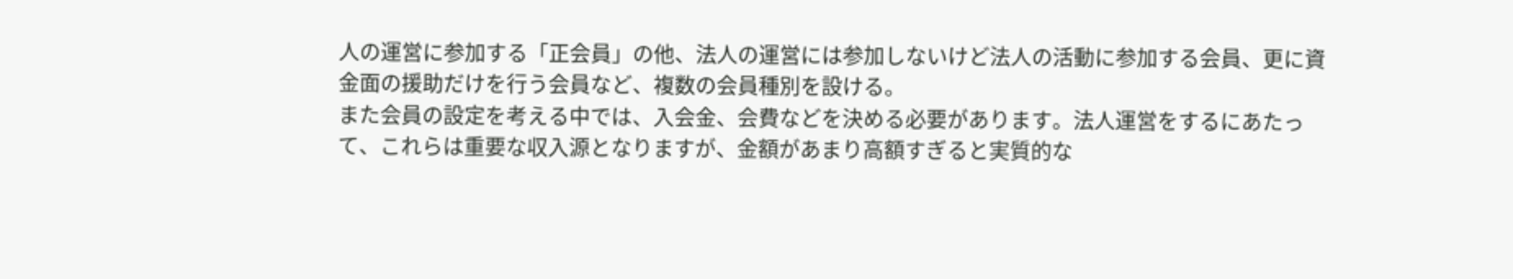人の運営に参加する「正会員」の他、法人の運営には参加しないけど法人の活動に参加する会員、更に資金面の援助だけを行う会員など、複数の会員種別を設ける。
また会員の設定を考える中では、入会金、会費などを決める必要があります。法人運営をするにあたって、これらは重要な収入源となりますが、金額があまり高額すぎると実質的な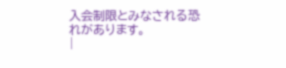入会制限とみなされる恐れがあります。
|